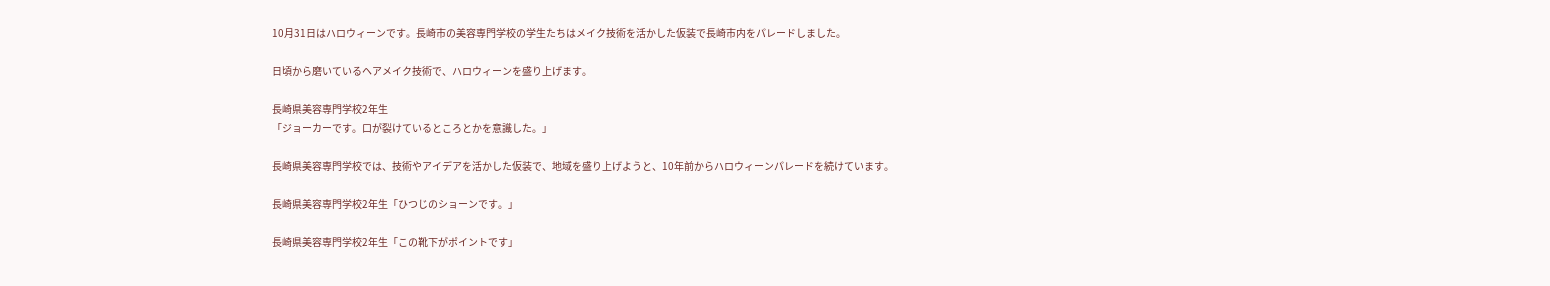10月31日はハロウィーンです。長崎市の美容専門学校の学生たちはメイク技術を活かした仮装で長崎市内をパレードしました。

日頃から磨いているヘアメイク技術で、ハロウィーンを盛り上げます。

長崎県美容専門学校2年生
「ジョーカーです。口が裂けているところとかを意識した。」

長崎県美容専門学校では、技術やアイデアを活かした仮装で、地域を盛り上げようと、10年前からハロウィーンパレードを続けています。

長崎県美容専門学校2年生「ひつじのショーンです。」

長崎県美容専門学校2年生「この靴下がポイントです」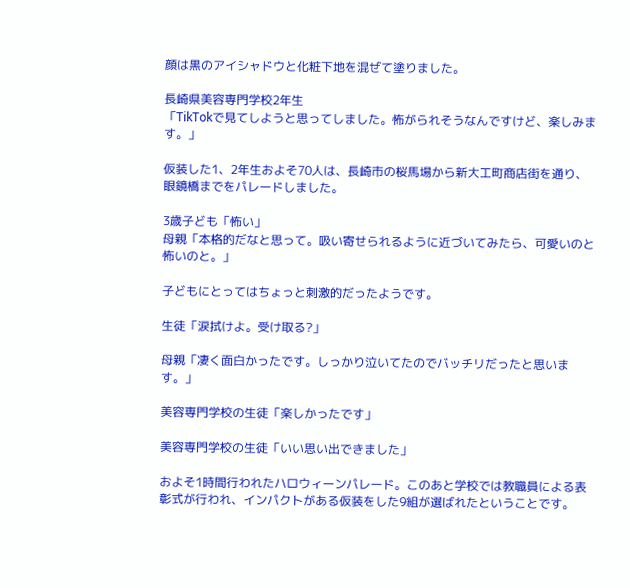顔は黒のアイシャドウと化粧下地を混ぜて塗りました。

長崎県美容専門学校2年生
「TikTokで見てしようと思ってしました。怖がられそうなんですけど、楽しみます。」

仮装した1、2年生およそ70人は、長崎市の桜馬場から新大工町商店街を通り、眼鏡橋までをパレードしました。

3歳子ども「怖い」
母親「本格的だなと思って。吸い寄せられるように近づいてみたら、可愛いのと怖いのと。」

子どもにとってはちょっと刺激的だったようです。

生徒「涙拭けよ。受け取る?」

母親「凄く面白かったです。しっかり泣いてたのでバッチリだったと思います。」

美容専門学校の生徒「楽しかったです」

美容専門学校の生徒「いい思い出できました」

およそ1時間行われたハロウィーンパレード。このあと学校では教職員による表彰式が行われ、インパクトがある仮装をした9組が選ばれたということです。